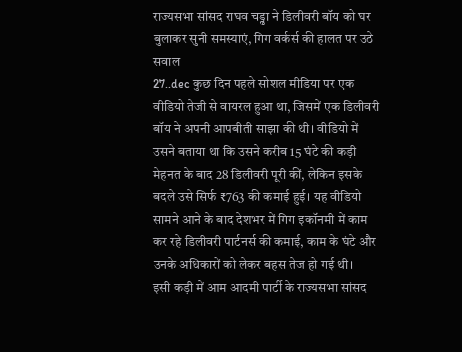राज्यसभा सांसद राघव चड्ढा ने डिलीवरी बॉय को घर बुलाकर सुनी समस्याएं, गिग वर्कर्स की हालत पर उठे सवाल
27..dec कुछ दिन पहले सोशल मीडिया पर एक वीडियो तेजी से वायरल हुआ था, जिसमें एक डिलीवरी बॉय ने अपनी आपबीती साझा की थी। वीडियो में उसने बताया था कि उसने करीब 15 घंटे की कड़ी मेहनत के बाद 28 डिलीवरी पूरी कीं, लेकिन इसके बदले उसे सिर्फ ₹763 की कमाई हुई। यह वीडियो सामने आने के बाद देशभर में गिग इकॉनमी में काम कर रहे डिलीवरी पार्टनर्स की कमाई, काम के घंटे और उनके अधिकारों को लेकर बहस तेज हो गई थी।
इसी कड़ी में आम आदमी पार्टी के राज्यसभा सांसद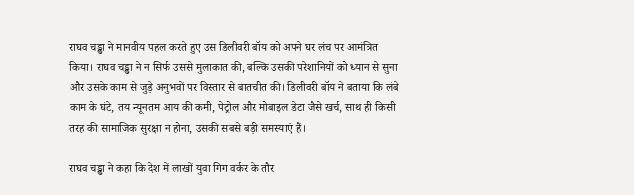राघव चड्ढा ने मानवीय पहल करते हुए उस डिलीवरी बॉय को अपने घर लंच पर आमंत्रित किया। राघव चड्ढा ने न सिर्फ उससे मुलाकात की, बल्कि उसकी परेशानियों को ध्यान से सुना और उसके काम से जुड़े अनुभवों पर विस्तार से बातचीत की। डिलीवरी बॉय ने बताया कि लंबे काम के घंटे, तय न्यूनतम आय की कमी, पेट्रोल और मोबाइल डेटा जैसे खर्च, साथ ही किसी तरह की सामाजिक सुरक्षा न होना, उसकी सबसे बड़ी समस्याएं हैं।

राघव चड्ढा ने कहा कि देश में लाखों युवा गिग वर्कर के तौर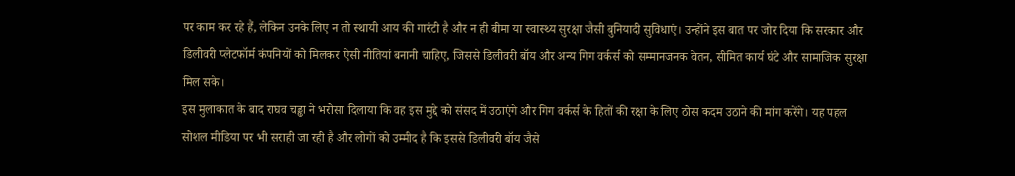पर काम कर रहे हैं, लेकिन उनके लिए न तो स्थायी आय की गारंटी है और न ही बीमा या स्वास्थ्य सुरक्षा जैसी बुनियादी सुविधाएं। उन्होंने इस बात पर जोर दिया कि सरकार और डिलीवरी प्लेटफॉर्म कंपनियों को मिलकर ऐसी नीतियां बनानी चाहिए, जिससे डिलीवरी बॉय और अन्य गिग वर्कर्स को सम्मानजनक वेतन, सीमित कार्य घंटे और सामाजिक सुरक्षा मिल सके।
इस मुलाकात के बाद राघव चड्ढा ने भरोसा दिलाया कि वह इस मुद्दे को संसद में उठाएंगे और गिग वर्कर्स के हितों की रक्षा के लिए ठोस कदम उठाने की मांग करेंगे। यह पहल सोशल मीडिया पर भी सराही जा रही है और लोगों को उम्मीद है कि इससे डिलीवरी बॉय जैसे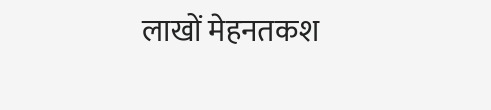लाखों मेहनतकश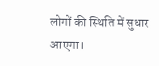लोगों की स्थिति में सुधार आएगा।